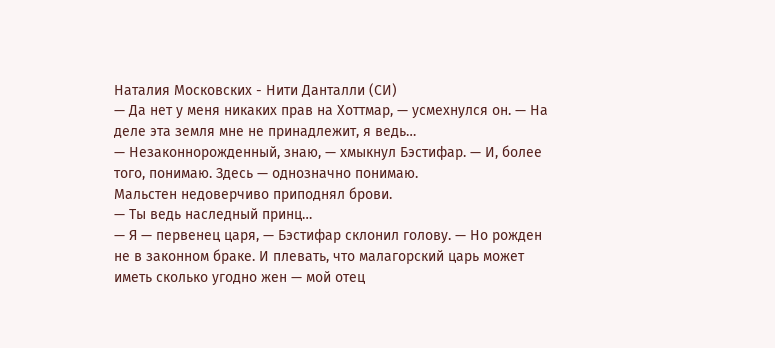Наталия Московских - Нити Данталли (СИ)
— Да нет у меня никаких прав на Хоттмар, — усмехнулся он. — На деле эта земля мне не принадлежит, я ведь…
— Незаконнорожденный, знаю, — хмыкнул Бэстифар. — И, более того, понимаю. Здесь — однозначно понимаю.
Мальстен недоверчиво приподнял брови.
— Ты ведь наследный принц…
— Я — первенец царя, — Бэстифар склонил голову. — Но рожден не в законном браке. И плевать, что малагорский царь может иметь сколько угодно жен — мой отец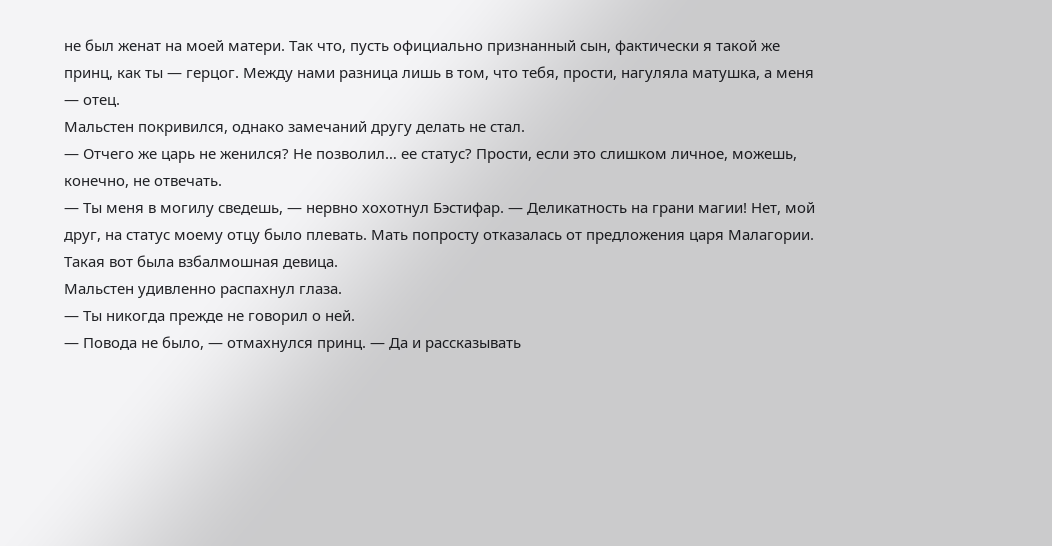не был женат на моей матери. Так что, пусть официально признанный сын, фактически я такой же принц, как ты — герцог. Между нами разница лишь в том, что тебя, прости, нагуляла матушка, а меня — отец.
Мальстен покривился, однако замечаний другу делать не стал.
— Отчего же царь не женился? Не позволил… ее статус? Прости, если это слишком личное, можешь, конечно, не отвечать.
— Ты меня в могилу сведешь, — нервно хохотнул Бэстифар. — Деликатность на грани магии! Нет, мой друг, на статус моему отцу было плевать. Мать попросту отказалась от предложения царя Малагории. Такая вот была взбалмошная девица.
Мальстен удивленно распахнул глаза.
— Ты никогда прежде не говорил о ней.
— Повода не было, — отмахнулся принц. — Да и рассказывать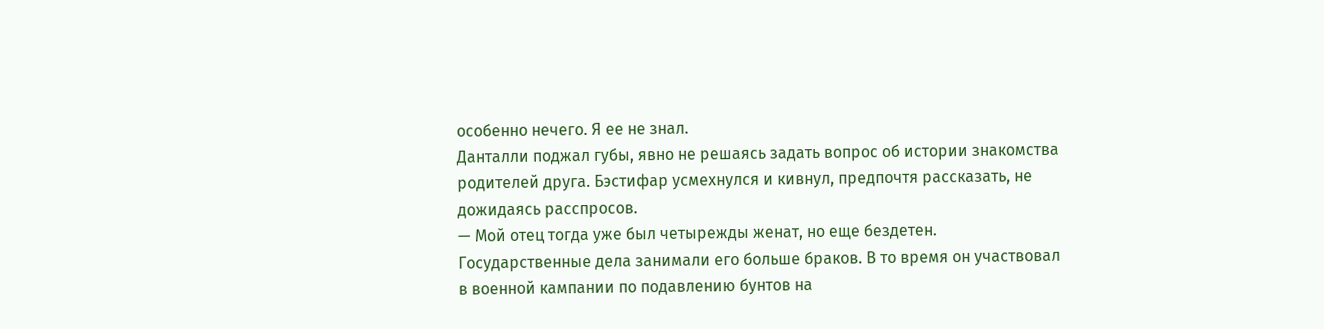особенно нечего. Я ее не знал.
Данталли поджал губы, явно не решаясь задать вопрос об истории знакомства родителей друга. Бэстифар усмехнулся и кивнул, предпочтя рассказать, не дожидаясь расспросов.
— Мой отец тогда уже был четырежды женат, но еще бездетен. Государственные дела занимали его больше браков. В то время он участвовал в военной кампании по подавлению бунтов на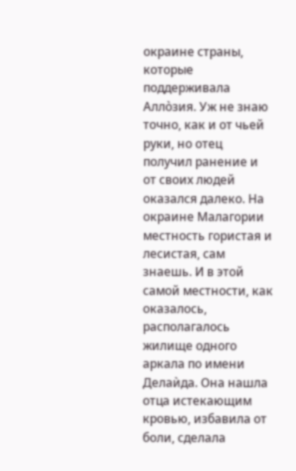окраине страны, которые поддерживала Алло̀зия. Уж не знаю точно, как и от чьей руки, но отец получил ранение и от своих людей оказался далеко. На окраине Малагории местность гористая и лесистая, сам знаешь. И в этой самой местности, как оказалось, располагалось жилище одного аркала по имени Делаѝда. Она нашла отца истекающим кровью, избавила от боли, сделала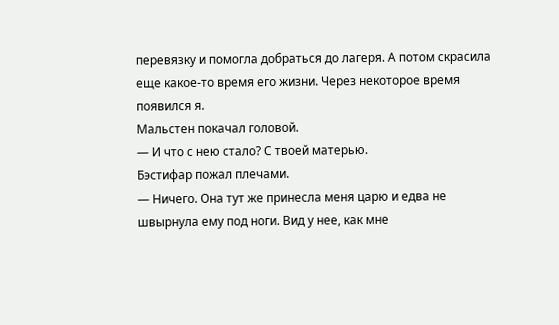перевязку и помогла добраться до лагеря. А потом скрасила еще какое-то время его жизни. Через некоторое время появился я.
Мальстен покачал головой.
— И что с нею стало? С твоей матерью.
Бэстифар пожал плечами.
— Ничего. Она тут же принесла меня царю и едва не швырнула ему под ноги. Вид у нее, как мне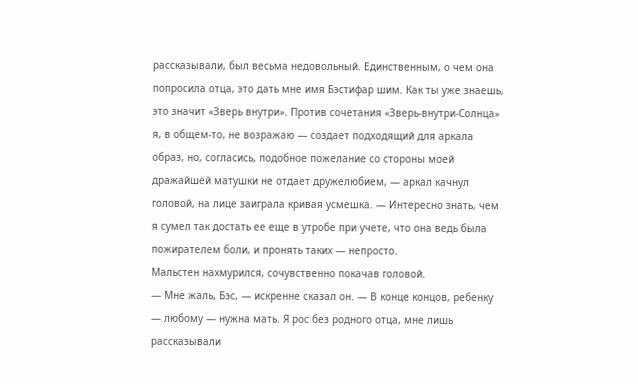рассказывали, был весьма недовольный. Единственным, о чем она попросила отца, это дать мне имя Бэстифар шим. Как ты уже знаешь, это значит «Зверь внутри». Против сочетания «Зверь-внутри-Солнца» я, в общем-то, не возражаю — создает подходящий для аркала образ, но, согласись, подобное пожелание со стороны моей дражайшей матушки не отдает дружелюбием, — аркал качнул головой, на лице заиграла кривая усмешка. — Интересно знать, чем я сумел так достать ее еще в утробе при учете, что она ведь была пожирателем боли, и пронять таких — непросто.
Мальстен нахмурился, сочувственно покачав головой.
— Мне жаль, Бэс, — искренне сказал он. — В конце концов, ребенку — любому — нужна мать. Я рос без родного отца, мне лишь рассказывали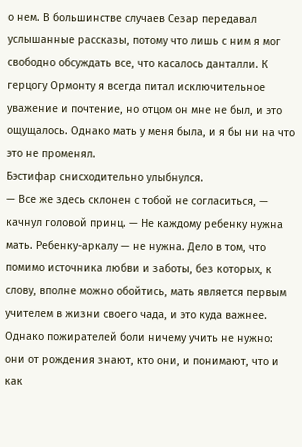о нем. В большинстве случаев Сезар передавал услышанные рассказы, потому что лишь с ним я мог свободно обсуждать все, что касалось данталли. К герцогу Ормонту я всегда питал исключительное уважение и почтение, но отцом он мне не был, и это ощущалось. Однако мать у меня была, и я бы ни на что это не променял.
Бэстифар снисходительно улыбнулся.
— Все же здесь склонен с тобой не согласиться, — качнул головой принц. — Не каждому ребенку нужна мать. Ребенку-аркалу — не нужна. Дело в том, что помимо источника любви и заботы, без которых, к слову, вполне можно обойтись, мать является первым учителем в жизни своего чада, и это куда важнее. Однако пожирателей боли ничему учить не нужно: они от рождения знают, кто они, и понимают, что и как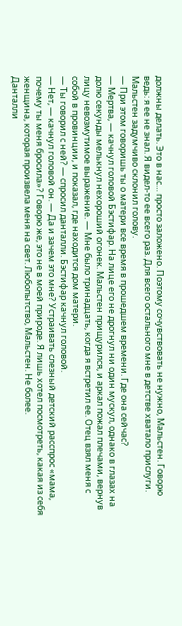должны делать. Это в нас… просто заложено. Поэтому сочувствовать не нужно, Мальстен. Говорю ведь: я ее не знал. Я видел-то ее всего раз. Для всего остального мне в детстве хватало прислуги.
Мальстен задумчиво склонил голову.
— При этом говоришь ты о матери все время в прошедшем времени. Где она сейчас?
— Мертва, — качнул головой Бэстифар. На лице его не дрогнул ни один мускул, однако в глазах на долю секунды мелькнул нехороший огонек. Мальстен прищурился, и аркал пожал плечами, вернув лицу невозмутимое выражение. — Мне было тринадцать, когда я встретил ее. Отец взял меня с собой в провинции, и показал, где находится дом матери.
— Ты говорил с ней? — спросил данталли. Бэстифар качнул головой.
— Нет, — качнул головой он. — Да и зачем это мне? Устраивать слезный детский расспрос «мама, почему ты меня бросила»? Говорю же, это не в моей природе. Я лишь хотел посмотреть, какая из себя женщина, которая произвела меня на свет. Любопытство, Мальстен. Не более.
Данталли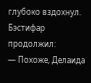глубоко вздохнул. Бэстифар продолжил:
— Похоже, Делаида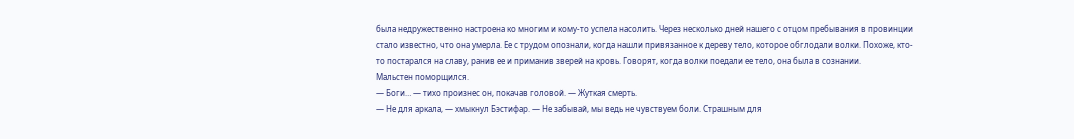была недружественно настроена ко многим и кому-то успела насолить. Через несколько дней нашего с отцом пребывания в провинции стало известно, что она умерла. Ее с трудом опознали, когда нашли привязанное к дереву тело, которое обглодали волки. Похоже, кто-то постарался на славу, ранив ее и приманив зверей на кровь. Говорят, когда волки поедали ее тело, она была в сознании.
Мальстен поморщился.
— Боги… — тихо произнес он, покачав головой. — Жуткая смерть.
— Не для аркала, — хмыкнул Бэстифар. — Не забывай, мы ведь не чувствуем боли. Страшным для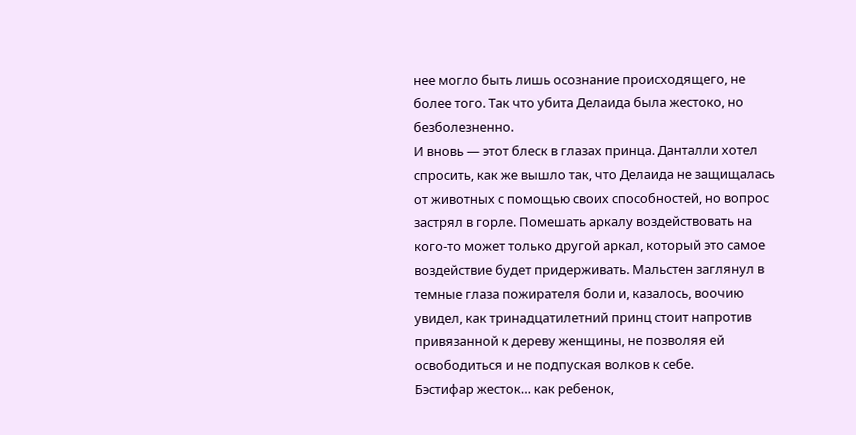нее могло быть лишь осознание происходящего, не более того. Так что убита Делаида была жестоко, но безболезненно.
И вновь — этот блеск в глазах принца. Данталли хотел спросить, как же вышло так, что Делаида не защищалась от животных с помощью своих способностей, но вопрос застрял в горле. Помешать аркалу воздействовать на кого-то может только другой аркал, который это самое воздействие будет придерживать. Мальстен заглянул в темные глаза пожирателя боли и, казалось, воочию увидел, как тринадцатилетний принц стоит напротив привязанной к дереву женщины, не позволяя ей освободиться и не подпуская волков к себе.
Бэстифар жесток… как ребенок,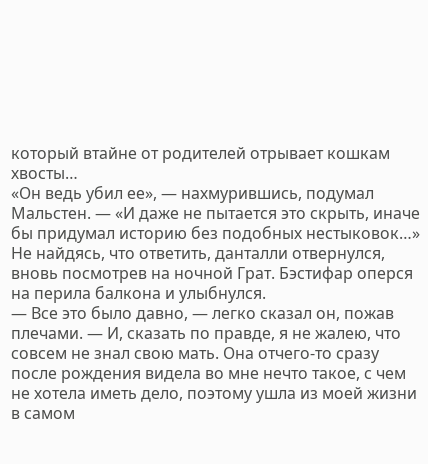который втайне от родителей отрывает кошкам хвосты…
«Он ведь убил ее», — нахмурившись, подумал Мальстен. — «И даже не пытается это скрыть, иначе бы придумал историю без подобных нестыковок…»
Не найдясь, что ответить, данталли отвернулся, вновь посмотрев на ночной Грат. Бэстифар оперся на перила балкона и улыбнулся.
— Все это было давно, — легко сказал он, пожав плечами. — И, сказать по правде, я не жалею, что совсем не знал свою мать. Она отчего-то сразу после рождения видела во мне нечто такое, с чем не хотела иметь дело, поэтому ушла из моей жизни в самом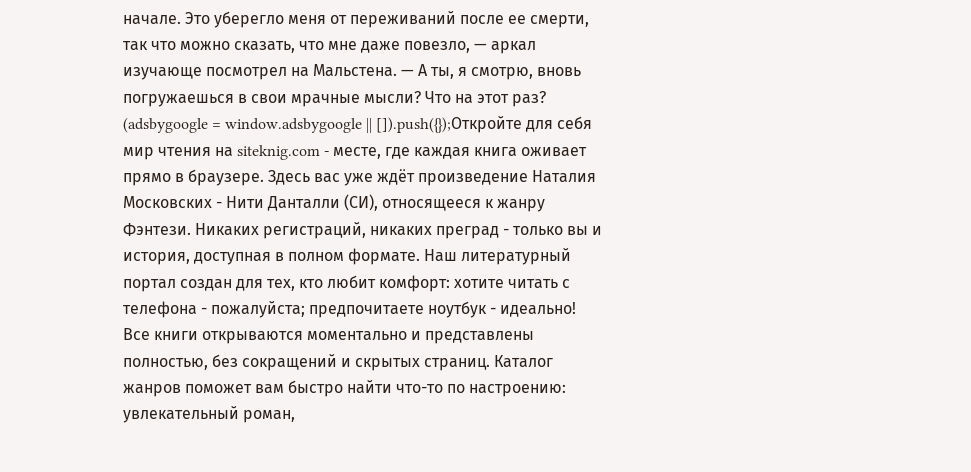начале. Это уберегло меня от переживаний после ее смерти, так что можно сказать, что мне даже повезло, — аркал изучающе посмотрел на Мальстена. — А ты, я смотрю, вновь погружаешься в свои мрачные мысли? Что на этот раз?
(adsbygoogle = window.adsbygoogle || []).push({});Откройте для себя мир чтения на siteknig.com - месте, где каждая книга оживает прямо в браузере. Здесь вас уже ждёт произведение Наталия Московских - Нити Данталли (СИ), относящееся к жанру Фэнтези. Никаких регистраций, никаких преград - только вы и история, доступная в полном формате. Наш литературный портал создан для тех, кто любит комфорт: хотите читать с телефона - пожалуйста; предпочитаете ноутбук - идеально! Все книги открываются моментально и представлены полностью, без сокращений и скрытых страниц. Каталог жанров поможет вам быстро найти что-то по настроению: увлекательный роман,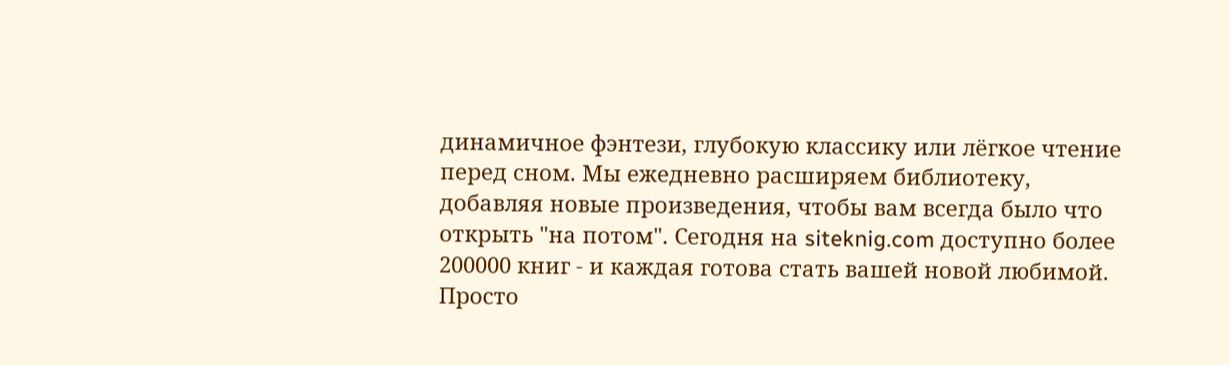динамичное фэнтези, глубокую классику или лёгкое чтение перед сном. Мы ежедневно расширяем библиотеку, добавляя новые произведения, чтобы вам всегда было что открыть "на потом". Сегодня на siteknig.com доступно более 200000 книг - и каждая готова стать вашей новой любимой. Просто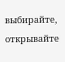выбирайте, открывайте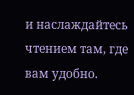и наслаждайтесь чтением там, где вам удобно.